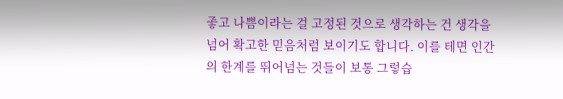좋고 나쁨이라는 걸 고정된 것으로 생각하는 건 생각을 넘어 확고한 믿음처럼 보이기도 합니다. 이를 테면 인간의 한계를 뛰어넘는 것들이 보통 그렇습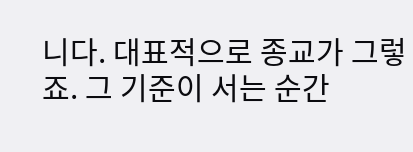니다. 대표적으로 종교가 그렇죠. 그 기준이 서는 순간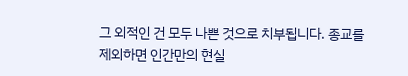그 외적인 건 모두 나쁜 것으로 치부됩니다. 종교를 제외하면 인간만의 현실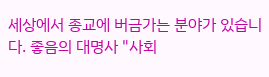세상에서 종교에 버금가는 분야가 있습니다. 좋음의 대명사 "사회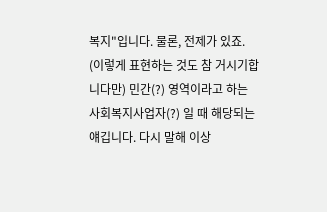복지"입니다. 물론, 전제가 있죠. (이렇게 표현하는 것도 참 거시기합니다만) 민간(?) 영역이라고 하는 사회복지사업자(?) 일 때 해당되는 얘깁니다. 다시 말해 이상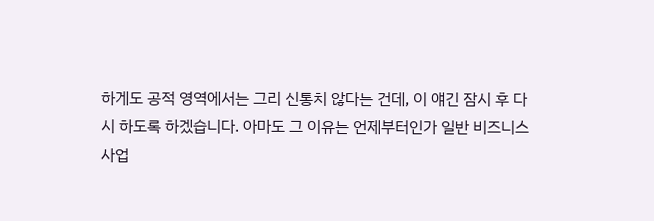하게도 공적 영역에서는 그리 신통치 않다는 건데, 이 얘긴 잠시 후 다시 하도록 하겠습니다. 아마도 그 이유는 언제부터인가 일반 비즈니스 사업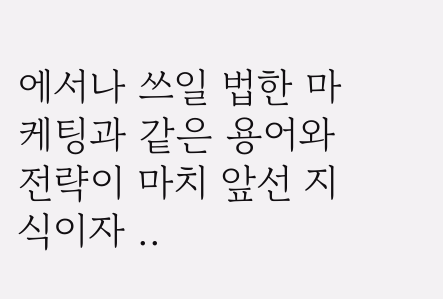에서나 쓰일 법한 마케팅과 같은 용어와 전략이 마치 앞선 지식이자 ..